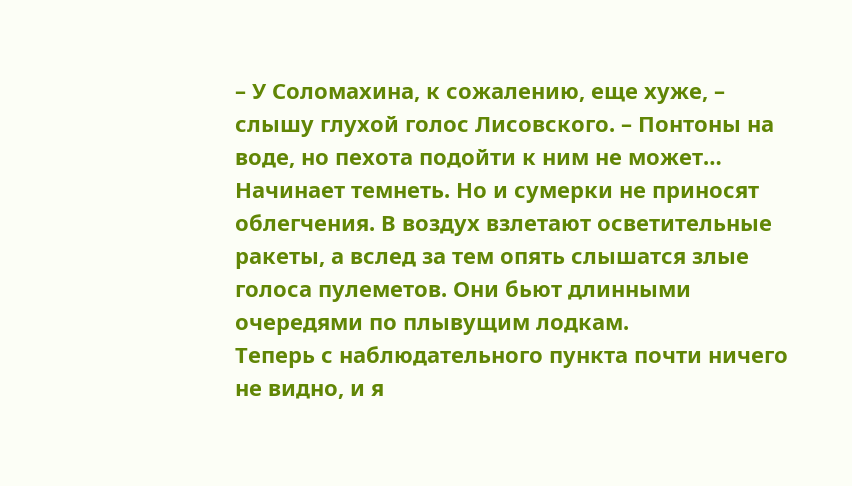– У Соломахина, к сожалению, еще хуже, – слышу глухой голос Лисовского. – Понтоны на воде, но пехота подойти к ним не может…
Начинает темнеть. Но и сумерки не приносят облегчения. В воздух взлетают осветительные ракеты, а вслед за тем опять слышатся злые голоса пулеметов. Они бьют длинными очередями по плывущим лодкам.
Теперь с наблюдательного пункта почти ничего не видно, и я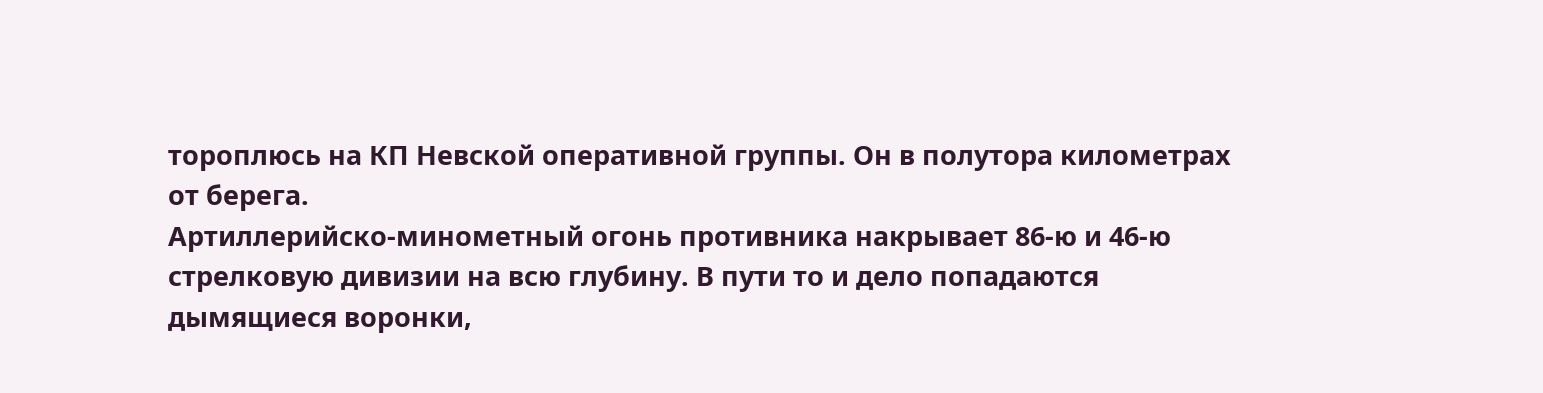тороплюсь на КП Невской оперативной группы. Он в полутора километрах от берега.
Артиллерийско-минометный огонь противника накрывает 86-ю и 46-ю стрелковую дивизии на всю глубину. В пути то и дело попадаются дымящиеся воронки,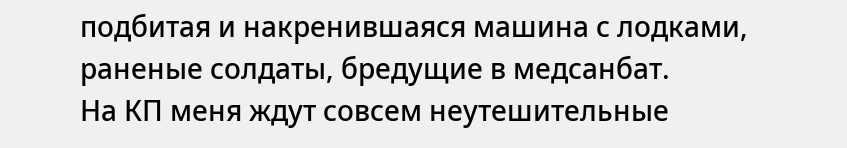подбитая и накренившаяся машина с лодками, раненые солдаты, бредущие в медсанбат.
На КП меня ждут совсем неутешительные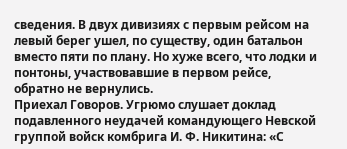сведения. В двух дивизиях с первым рейсом на левый берег ушел, по существу, один батальон вместо пяти по плану. Но хуже всего, что лодки и понтоны, участвовавшие в первом рейсе, обратно не вернулись.
Приехал Говоров. Угрюмо слушает доклад подавленного неудачей командующего Невской группой войск комбрига И. Ф. Никитина: «С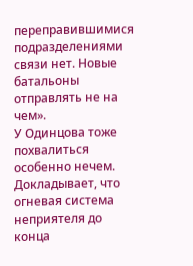переправившимися подразделениями связи нет. Новые батальоны отправлять не на чем».
У Одинцова тоже похвалиться особенно нечем. Докладывает, что огневая система неприятеля до конца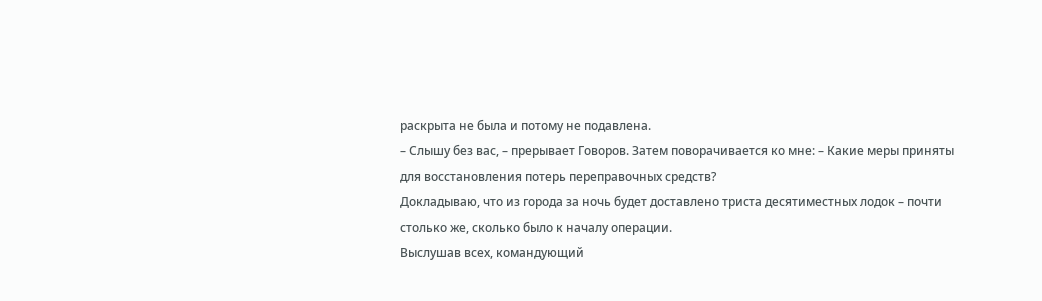раскрыта не была и потому не подавлена.
– Слышу без вас, – прерывает Говоров. Затем поворачивается ко мне: – Какие меры приняты для восстановления потерь переправочных средств?
Докладываю, что из города за ночь будет доставлено триста десятиместных лодок – почти столько же, сколько было к началу операции.
Выслушав всех, командующий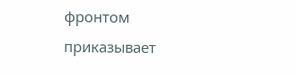фронтом приказывает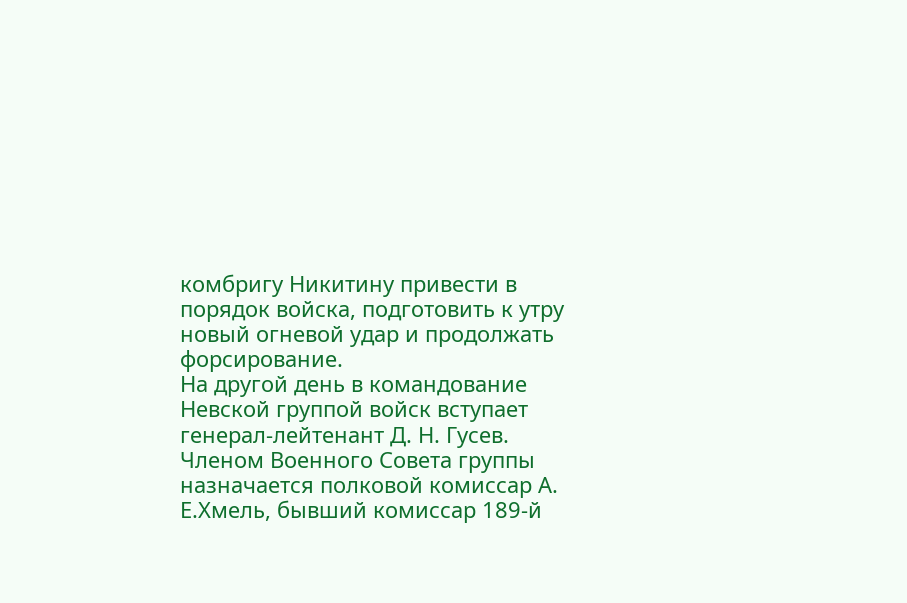комбригу Никитину привести в порядок войска, подготовить к утру новый огневой удар и продолжать форсирование.
На другой день в командование Невской группой войск вступает генерал-лейтенант Д. Н. Гусев. Членом Военного Совета группы назначается полковой комиссар А. Е.Хмель, бывший комиссар 189-й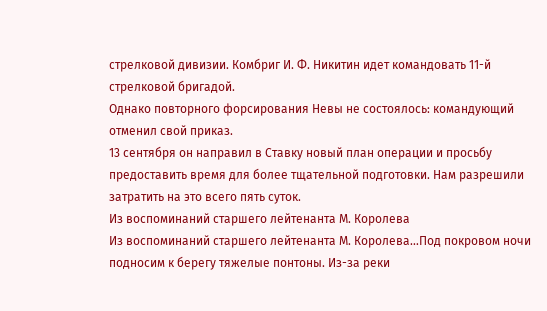стрелковой дивизии. Комбриг И. Ф. Никитин идет командовать 11-й стрелковой бригадой.
Однако повторного форсирования Невы не состоялось: командующий отменил свой приказ.
13 сентября он направил в Ставку новый план операции и просьбу предоставить время для более тщательной подготовки. Нам разрешили затратить на это всего пять суток.
Из воспоминаний старшего лейтенанта М. Королева
Из воспоминаний старшего лейтенанта М. Королева…Под покровом ночи подносим к берегу тяжелые понтоны. Из-за реки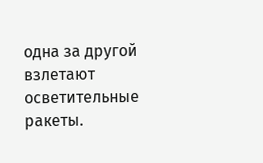одна за другой взлетают осветительные ракеты.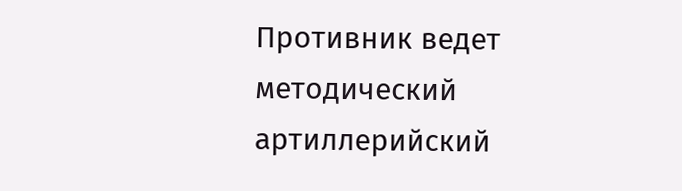Противник ведет методический артиллерийский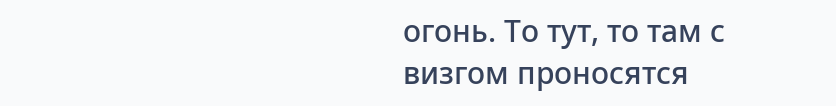огонь. То тут, то там с визгом проносятся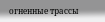огненные трассы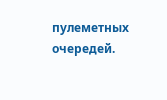пулеметных очередей.